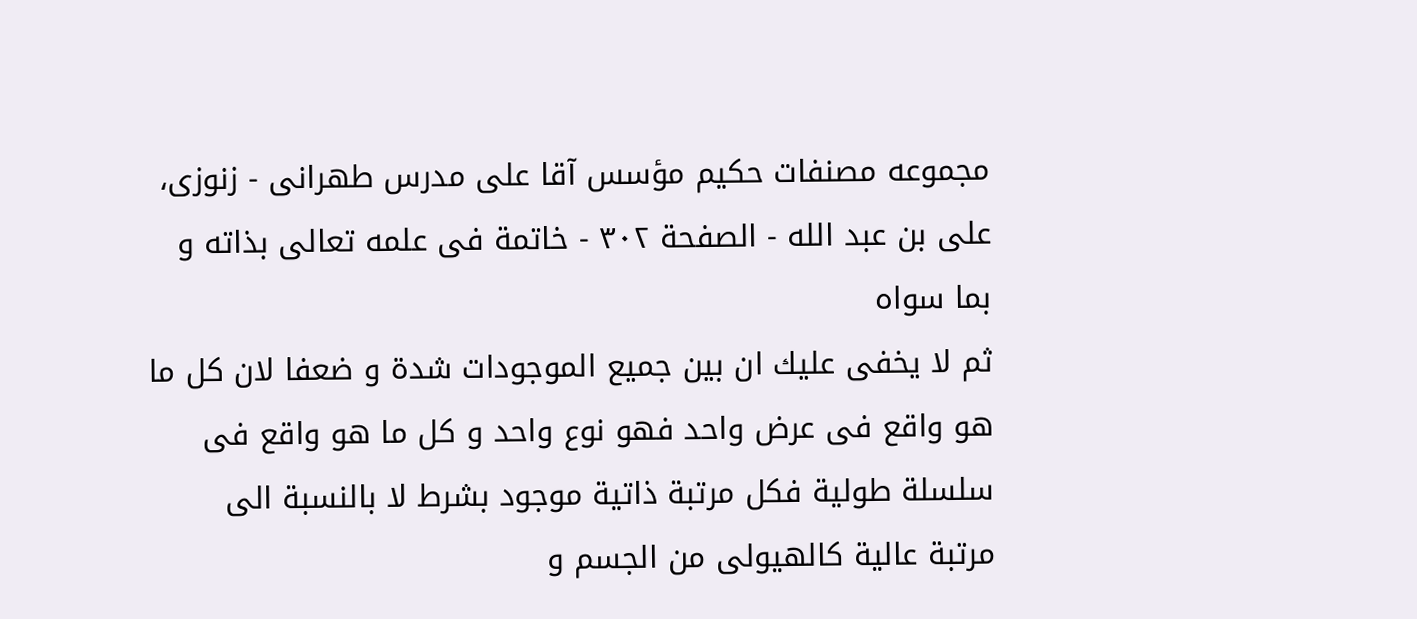مجموعه مصنفات حكيم مؤسس آقا على مدرس طهرانى - زنوزى، على بن عبد الله - الصفحة ٣٠٢ - خاتمة فى علمه تعالى بذاته و بما سواه
ثم لا يخفى عليك ان بين جميع الموجودات شدة و ضعفا لان كل ما هو واقع فى عرض واحد فهو نوع واحد و كل ما هو واقع فى سلسلة طولية فكل مرتبة ذاتية موجود بشرط لا بالنسبة الى مرتبة عالية كالهيولى من الجسم و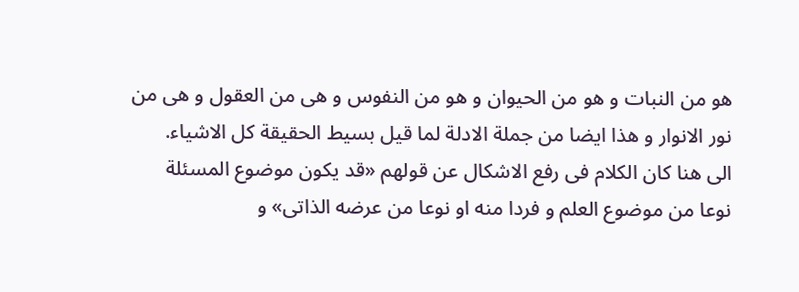هو من النبات و هو من الحيوان و هو من النفوس و هى من العقول و هى من نور الانوار و هذا ايضا من جملة الادلة لما قيل بسيط الحقيقة كل الاشياء.
الى هنا كان الكلام فى رفع الاشكال عن قولهم «قد يكون موضوع المسئلة نوعا من موضوع العلم و فردا منه او نوعا من عرضه الذاتى» و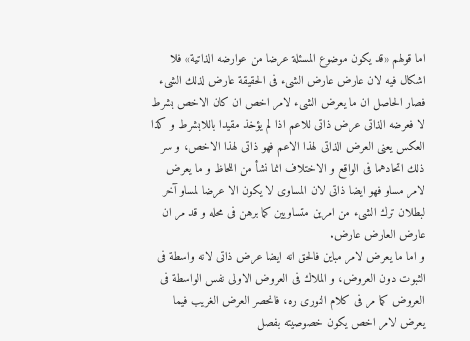اما قولهم «قد يكون موضوع المسئلة عرضا من عوارضه الذاتية» فلا اشكال فيه لان عارض عارض الشىء فى الحقيقة عارض لذلك الشىء فصار الحاصل ان ما يعرض الشىء لامر اخص ان كان الاخص بشرط لا فعرضه الذاتى عرض ذاتى للاعم اذا لم يؤخذ مقيدا باللابشرط و كذا العكس يعنى العرض الذاتى لهذا الاعم فهو ذاتى لهذا الاخص، و سر ذلك اتحادهما فى الواقع و الاختلاف انما نشأ من اللحاظ و ما يعرض لامر مساو فهو ايضا ذاتى لان المساوى لا يكون الا عرضا لمساو آخر لبطلان ترك الشىء من امرين متساويين كما برهن فى محله و قد مر ان عارض العارض عارض.
و اما ما يعرض لامر مباين فالحق انه ايضا عرض ذاتى لانه واسطة فى الثبوت دون العروض، و الملاك فى العروض الاولى نفس الواسطة فى العروض كما مر فى كلام النورى ره، فانحصر العرض الغريب فيما يعرض لامر اخص يكون خصوصيته بفصل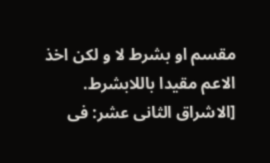مقسم او بشرط لا و لكن اخذ الاعم مقيدا باللابشرط.
[الاشراق الثانى عشر: فى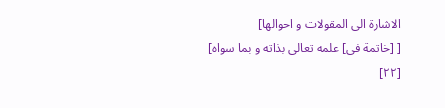الاشارة الى المقولات و احوالها]
[ [خاتمة فى] علمه تعالى بذاته و بما سواه]
[٢٢]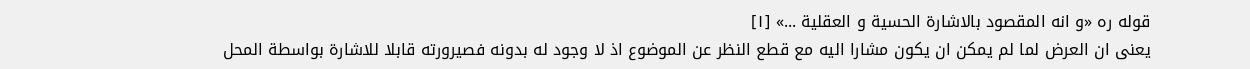قوله ره «و انه المقصود بالاشارة الحسية و العقلية ...» [١]
يعنى ان العرض لما لم يمكن ان يكون مشارا اليه مع قطع النظر عن الموضوع اذ لا وجود له بدونه فصيرورته قابلا للاشارة بواسطة المحل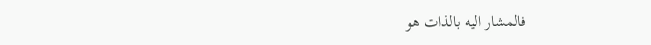فالمشار اليه بالذات هو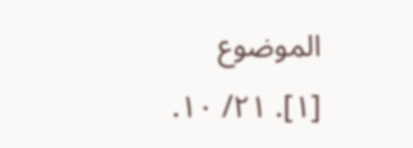الموضوع
[١]. ٢١/ ١٠.